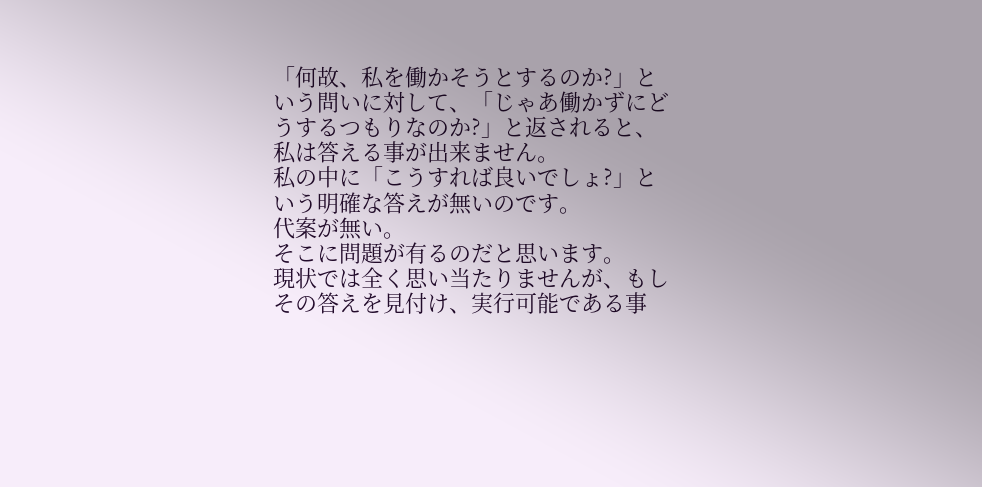「何故、私を働かそうとするのか?」という問いに対して、「じゃあ働かずにどうするつもりなのか?」と返されると、私は答える事が出来ません。
私の中に「こうすれば良いでしょ?」という明確な答えが無いのです。
代案が無い。
そこに問題が有るのだと思います。
現状では全く思い当たりませんが、もしその答えを見付け、実行可能である事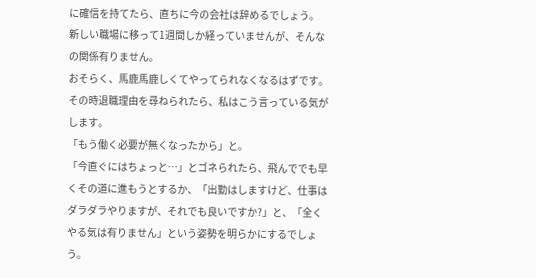に確信を持てたら、直ちに今の会社は辞めるでしょう。
新しい職場に移って1週間しか経っていませんが、そんなの関係有りません。
おそらく、馬鹿馬鹿しくてやってられなくなるはずです。
その時退職理由を尋ねられたら、私はこう言っている気がします。
「もう働く必要が無くなったから」と。
「今直ぐにはちょっと…」とゴネられたら、飛んででも早くその道に進もうとするか、「出勤はしますけど、仕事はダラダラやりますが、それでも良いですか?」と、「全くやる気は有りません」という姿勢を明らかにするでしょう。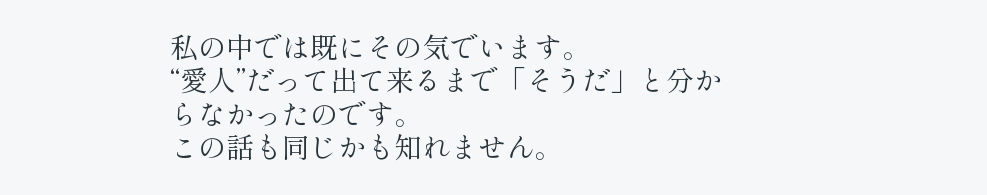私の中では既にその気でいます。
“愛人”だって出て来るまで「そうだ」と分からなかったのです。
この話も同じかも知れません。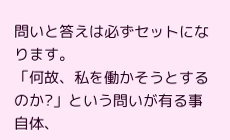問いと答えは必ずセットになります。
「何故、私を働かそうとするのか?」という問いが有る事自体、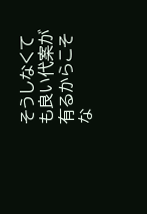そうしなくても良い代案が有るからこそな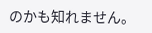のかも知れません。